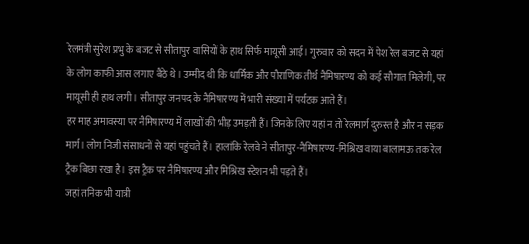रेलमंत्री सुरेश प्रभु के बजट से सीतापुर वासियों के हाथ सिर्फ मायूसी आई। गुरुवार को सदन में पेश रेल बजट से यहां के लोग काफी आस लगाए बैठे थे। उम्मीद थी कि धार्मिक और पौराणिक तीर्थ नैमिषारण्य को कई सौगात मिलेगी, पर मायूसी ही हाथ लगी। सीतापुर जनपद के नैमिषारण्य में भारी संख्या में पर्यटक आते हैं।
हर माह अमावस्या पर नैमिषारण्य में लाखों की भीड़ उमड़ती हैं। जिनके लिए यहां न तो रेलमार्ग दुरुस्त है और न सड़क मार्ग। लोग निजी संसाधनों से यहां पहुंचते हैं। हालांकि रेलवे ने सीतापुर-नैमिषारण्य-मिश्रिख वाया बालामऊ तक रेल ट्रैक बिछा रखा है। इस ट्रैक पर नैमिषारण्य और मिश्रिख स्टेशन भी पड़ते हैं।
जहां तनिक भी यात्री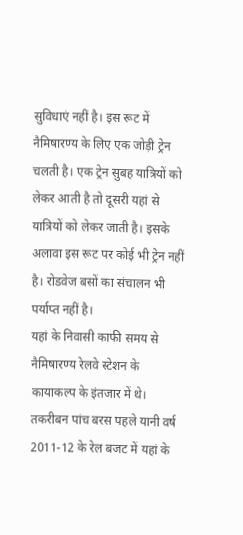सुविधाएं नहीं है। इस रूट में नैमिषारण्य के लिए एक जोड़ी ट्रेन चलती है। एक ट्रेन सुबह यात्रियों को लेकर आती है तो दूसरी यहां से यात्रियों को लेकर जाती है। इसके अलावा इस रूट पर कोई भी ट्रेन नहीं है। रोडवेज बसों का संचालन भी पर्याप्त नहीं है।
यहां के निवासी काफी समय से नैमिषारण्य रेलवे स्टेशन के कायाकल्प के इंतजार में थे। तकरीबन पांच बरस पहले यानी वर्ष 2011-12 के रेल बजट में यहां के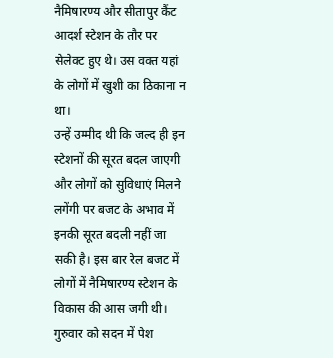नैमिषारण्य और सीतापुर कैंट आदर्श स्टेशन के तौर पर सेलेक्ट हुए थे। उस वक्त यहां के लोगों में खुशी का ठिकाना न था।
उन्हें उम्मीद थी कि जल्द ही इन स्टेशनों की सूरत बदल जाएगी और लोगों को सुविधाएं मिलने लगेंगी पर बजट के अभाव में इनकी सूरत बदली नहीं जा सकी है। इस बार रेल बजट में लोगों में नैमिषारण्य स्टेशन के विकास की आस जगी थी। गुरुवार को सदन में पेश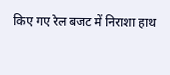किए गए रेल बजट में निराशा हाथ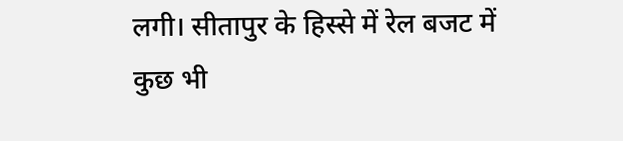लगी। सीतापुर के हिस्से में रेल बजट में कुछ भी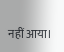नहीं आया।